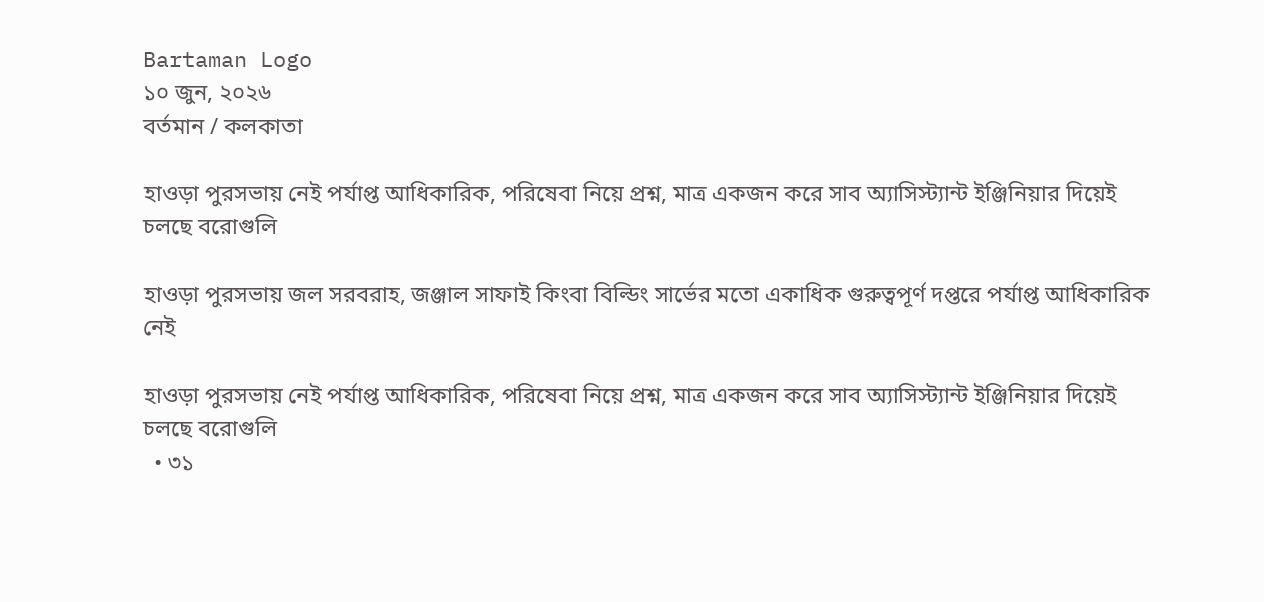Bartaman Logo
১০ জুন, ২০২৬
বর্তমান / কলকাতা

হাওড়া পুরসভায় নেই পর্যাপ্ত আধিকারিক, পরিষেবা নিয়ে প্রশ্ন, মাত্র একজন করে সাব অ্যাসিস্ট্যান্ট ইঞ্জিনিয়ার দিয়েই চলছে বরোগুলি

হাওড়া পুরসভায় জল সরবরাহ, জঞ্জাল সাফাই কিংবা বিল্ডিং সার্ভের মতো একাধিক গুরুত্বপূর্ণ দপ্তরে পর্যাপ্ত আধিকারিক নেই

হাওড়া পুরসভায় নেই পর্যাপ্ত আধিকারিক, পরিষেবা নিয়ে প্রশ্ন, মাত্র একজন করে সাব অ্যাসিস্ট্যান্ট ইঞ্জিনিয়ার দিয়েই চলছে বরোগুলি
  • ৩১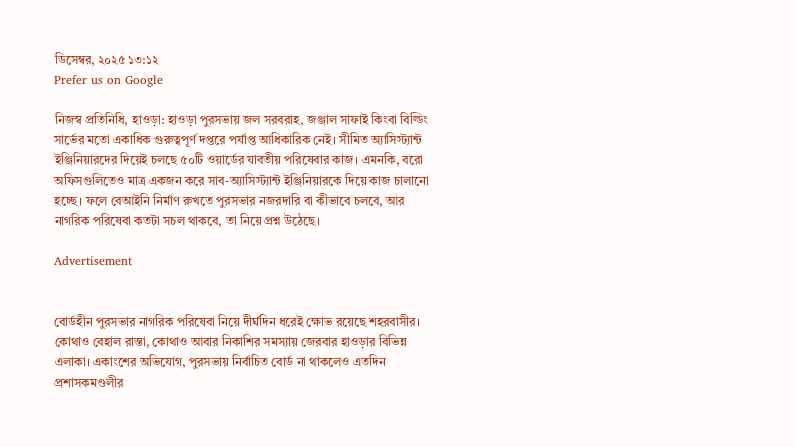ডিসেম্বর, ২০২৫ ১৩:১২
Prefer us on Google

নিজস্ব প্রতিনিধি, হাওড়া: হাওড়া পুরসভায় জল সরবরাহ, জঞ্জাল সাফাই কিংবা বিল্ডিং সার্ভের মতো একাধিক গুরুত্বপূর্ণ দপ্তরে পর্যাপ্ত আধিকারিক নেই। সীমিত অ্যাসিস্ট্যান্ট ইঞ্জিনিয়ারদের দিয়েই চলছে ৫০টি ওয়ার্ডের যাবতীয় পরিষেবার কাজ। এমনকি, বরো অফিসগুলিতেও মাত্র একজন করে সাব-অ্যাসিস্ট্যান্ট ইঞ্জিনিয়ারকে দিয়ে কাজ চালানো হচ্ছে। ফলে বেআইনি নির্মাণ রুখতে পুরসভার নজরদারি বা কীভাবে চলবে, আর নাগরিক পরিষেবা কতটা সচল থাকবে, তা নিয়ে প্রশ্ন উঠেছে।

Advertisement


বোর্ডহীন পুরসভার নাগরিক পরিষেবা নিয়ে দীর্ঘদিন ধরেই ক্ষোভ রয়েছে শহরবাসীর। কোথাও বেহাল রাস্তা, কোথাও আবার নিকাশির সমস্যায় জেরবার হাওড়ার বিভিন্ন এলাকা। একাংশের অভিযোগ, পুরসভায় নির্বাচিত বোর্ড না থাকলেও এতদিন প্রশাসকমণ্ডলীর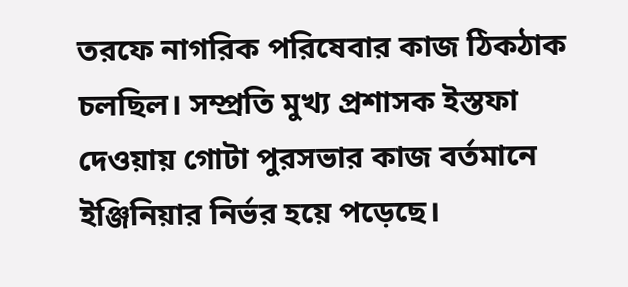তরফে নাগরিক পরিষেবার কাজ ঠিকঠাক চলছিল। সম্প্রতি মুখ্য প্রশাসক ইস্তফা দেওয়ায় গোটা পুরসভার কাজ বর্তমানে ইঞ্জিনিয়ার নির্ভর হয়ে পড়েছে।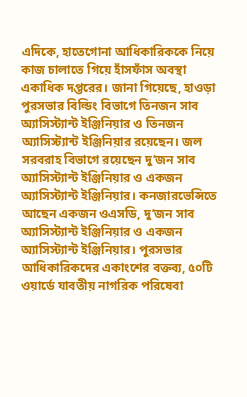এদিকে, হাতেগোনা আধিকারিককে নিয়ে কাজ চালাতে গিয়ে হাঁসফাঁস অবস্থা একাধিক দপ্তরের। জানা গিয়েছে, হাওড়া পুরসভার বিল্ডিং বিভাগে তিনজন সাব অ্যাসিস্ট্যান্ট ইঞ্জিনিয়ার ও তিনজন অ্যাসিস্ট্যান্ট ইঞ্জিনিয়ার রয়েছেন। জল সরবরাহ বিভাগে রয়েছেন দু’জন সাব অ্যাসিস্ট্যান্ট ইঞ্জিনিয়ার ও একজন অ্যাসিস্ট্যান্ট ইঞ্জিনিয়ার। কনজারভেন্সিতে আছেন একজন ওএসডি, দু’জন সাব অ্যাসিস্ট্যান্ট ইঞ্জিনিয়ার ও একজন অ্যাসিস্ট্যান্ট ইঞ্জিনিয়ার। পুরসভার আধিকারিকদের একাংশের বক্তব্য, ৫০টি ওয়ার্ডে যাবতীয় নাগরিক পরিষেবা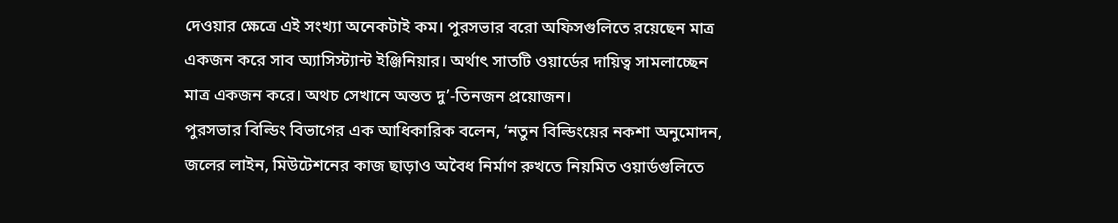দেওয়ার ক্ষেত্রে এই সংখ্যা অনেকটাই কম। পুরসভার বরো অফিসগুলিতে রয়েছেন মাত্র একজন করে সাব অ্যাসিস্ট্যান্ট ইঞ্জিনিয়ার। অর্থাৎ সাতটি ওয়ার্ডের দায়িত্ব সামলাচ্ছেন মাত্র একজন করে। অথচ সেখানে অন্তত দু’-তিনজন প্রয়োজন।
পুরসভার বিল্ডিং বিভাগের এক আধিকারিক বলেন, ‘নতুন বিল্ডিংয়ের নকশা অনুমোদন, জলের লাইন, মিউটেশনের কাজ ছাড়াও অবৈধ নির্মাণ রুখতে নিয়মিত ওয়ার্ডগুলিতে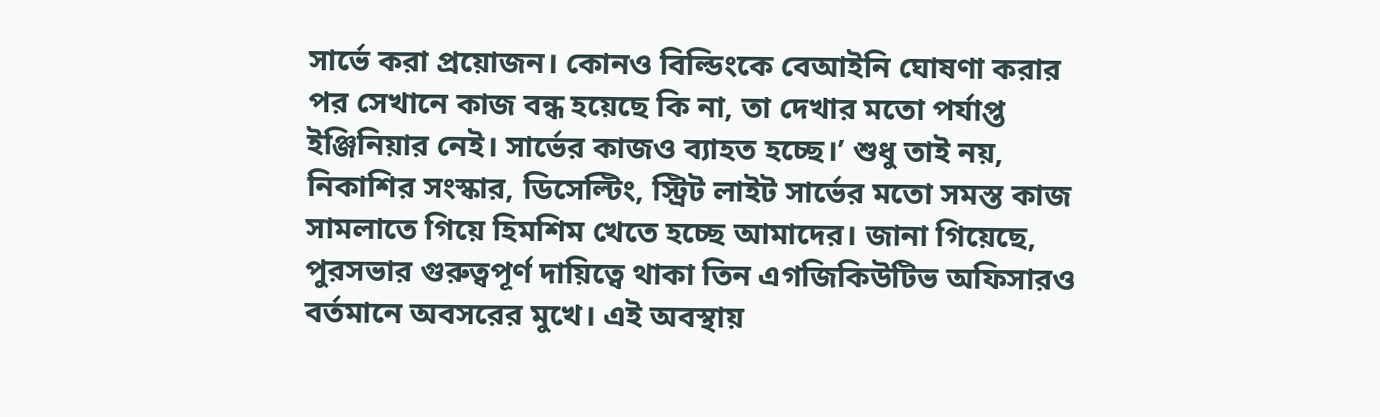সার্ভে করা প্রয়োজন। কোনও বিল্ডিংকে বেআইনি ঘোষণা করার পর সেখানে কাজ বন্ধ হয়েছে কি না, তা দেখার মতো পর্যাপ্ত ইঞ্জিনিয়ার নেই। সার্ভের কাজও ব্যাহত হচ্ছে।’ শুধু তাই নয়, নিকাশির সংস্কার, ডিসেল্টিং, স্ট্রিট লাইট সার্ভের মতো সমস্ত কাজ সামলাতে গিয়ে হিমশিম খেতে হচ্ছে আমাদের। জানা গিয়েছে, পুরসভার গুরুত্বপূর্ণ দায়িত্বে থাকা তিন এগজিকিউটিভ অফিসারও বর্তমানে অবসরের মুখে। এই অবস্থায়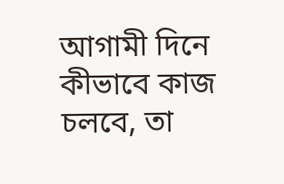আগামী দিনে কীভাবে কাজ চলবে, তা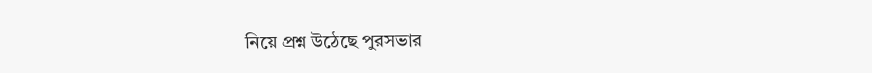নিয়ে প্রশ্ন উঠেছে পুরসভার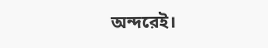অন্দরেই।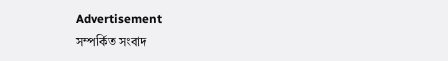Advertisement
সম্পর্কিত সংবাদ